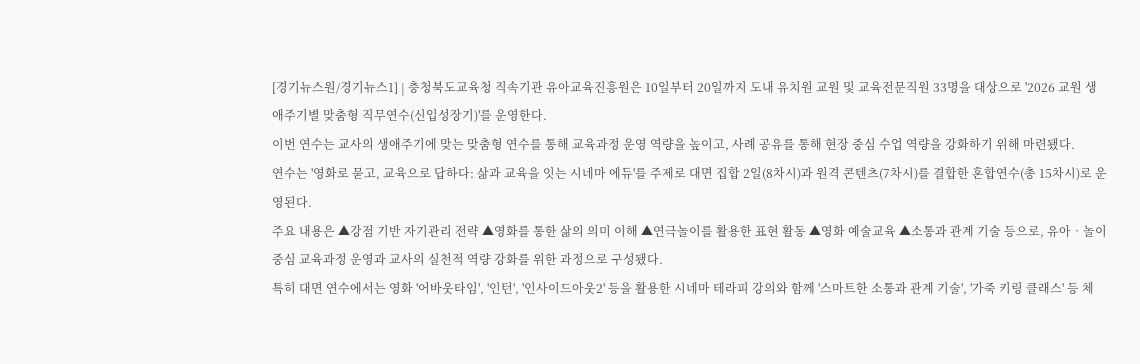[경기뉴스원/경기뉴스1] | 충청북도교육청 직속기관 유아교육진흥원은 10일부터 20일까지 도내 유치원 교원 및 교육전문직원 33명을 대상으로 '2026 교원 생애주기별 맞춤형 직무연수(신입성장기)'를 운영한다.
이번 연수는 교사의 생애주기에 맞는 맞춤형 연수를 통해 교육과정 운영 역량을 높이고, 사례 공유를 통해 현장 중심 수업 역량을 강화하기 위해 마련됐다.
연수는 '영화로 묻고, 교육으로 답하다: 삶과 교육을 잇는 시네마 에듀'를 주제로 대면 집합 2일(8차시)과 원격 콘텐츠(7차시)를 결합한 혼합연수(총 15차시)로 운영된다.
주요 내용은 ▲강점 기반 자기관리 전략 ▲영화를 통한 삶의 의미 이해 ▲연극놀이를 활용한 표현 활동 ▲영화 예술교육 ▲소통과 관계 기술 등으로, 유아‧놀이 중심 교육과정 운영과 교사의 실천적 역량 강화를 위한 과정으로 구성됐다.
특히 대면 연수에서는 영화 '어바웃타임', '인턴', '인사이드아웃2' 등을 활용한 시네마 테라피 강의와 함께 '스마트한 소통과 관계 기술', '가죽 키링 클래스' 등 체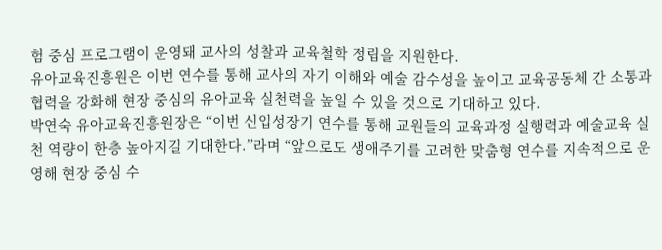험 중심 프로그램이 운영돼 교사의 성찰과 교육철학 정립을 지원한다.
유아교육진흥원은 이번 연수를 통해 교사의 자기 이해와 예술 감수성을 높이고 교육공동체 간 소통과 협력을 강화해 현장 중심의 유아교육 실천력을 높일 수 있을 것으로 기대하고 있다.
박연숙 유아교육진흥원장은 “이번 신입성장기 연수를 통해 교원들의 교육과정 실행력과 예술교육 실천 역량이 한층 높아지길 기대한다.”라며 “앞으로도 생애주기를 고려한 맞춤형 연수를 지속적으로 운영해 현장 중심 수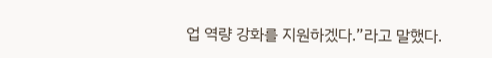업 역량 강화를 지원하겠다.”라고 말했다.